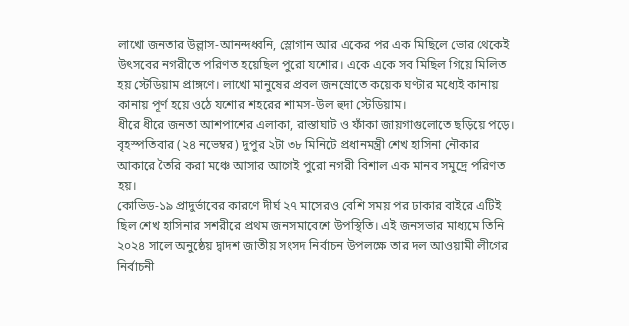লাখো জনতার উল্লাস-আনন্দধ্বনি, স্লোগান আর একের পর এক মিছিলে ভোর থেকেই উৎসবের নগরীতে পরিণত হয়েছিল পুরো যশোর। একে একে সব মিছিল গিয়ে মিলিত হয় স্টেডিয়াম প্রাঙ্গণে। লাখো মানুষের প্রবল জনস্রোতে কয়েক ঘণ্টার মধ্যেই কানায় কানায় পূর্ণ হয়ে ওঠে যশোর শহরের শামস-উল হুদা স্টেডিয়াম।
ধীরে ধীরে জনতা আশপাশের এলাকা, রাস্তাঘাট ও ফাঁকা জায়গাগুলোতে ছড়িয়ে পড়ে। বৃহস্পতিবার (২৪ নভেম্বর) দুপুর ২টা ৩৮ মিনিটে প্রধানমন্ত্রী শেখ হাসিনা নৌকার আকারে তৈরি করা মঞ্চে আসার আগেই পুরো নগরী বিশাল এক মানব সমুদ্রে পরিণত হয়।
কোভিড-১৯ প্রাদুর্ভাবের কারণে দীর্ঘ ২৭ মাসেরও বেশি সময় পর ঢাকার বাইরে এটিই ছিল শেখ হাসিনার সশরীরে প্রথম জনসমাবেশে উপস্থিতি। এই জনসভার মাধ্যমে তিনি ২০২৪ সালে অনুষ্ঠেয় দ্বাদশ জাতীয় সংসদ নির্বাচন উপলক্ষে তার দল আওয়ামী লীগের নির্বাচনী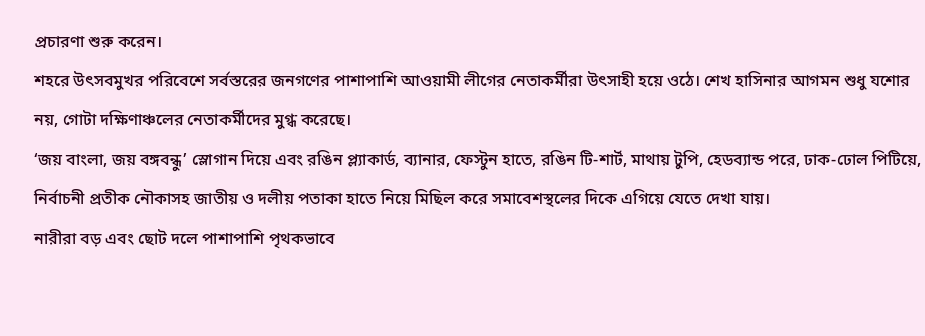প্রচারণা শুরু করেন।
শহরে উৎসবমুখর পরিবেশে সর্বস্তরের জনগণের পাশাপাশি আওয়ামী লীগের নেতাকর্মীরা উৎসাহী হয়ে ওঠে। শেখ হাসিনার আগমন শুধু যশোর নয়, গোটা দক্ষিণাঞ্চলের নেতাকর্মীদের মুগ্ধ করেছে।
‘জয় বাংলা, জয় বঙ্গবন্ধু’ স্লোগান দিয়ে এবং রঙিন প্ল্যাকার্ড, ব্যানার, ফেস্টুন হাতে, রঙিন টি-শার্ট, মাথায় টুপি, হেডব্যান্ড পরে, ঢাক-ঢোল পিটিয়ে, নির্বাচনী প্রতীক নৌকাসহ জাতীয় ও দলীয় পতাকা হাতে নিয়ে মিছিল করে সমাবেশস্থলের দিকে এগিয়ে যেতে দেখা যায়।
নারীরা বড় এবং ছোট দলে পাশাপাশি পৃথকভাবে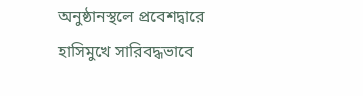অনুষ্ঠানস্থলে প্রবেশদ্বারে হাসিমুখে সারিবদ্ধভাবে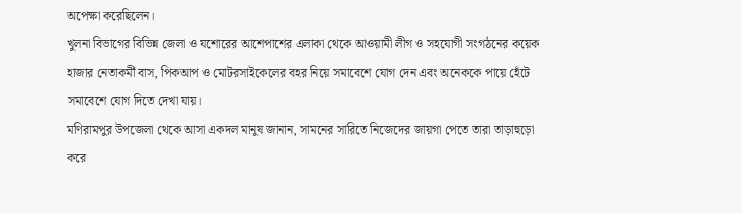অপেক্ষা করেছিলেন।
খুলনা বিভাগের বিভিন্ন জেলা ও যশোরের আশেপাশের এলাকা থেকে আওয়ামী লীগ ও সহযোগী সংগঠনের কয়েক হাজার নেতাকর্মী বাস, পিকআপ ও মোটরসাইকেলের বহর নিয়ে সমাবেশে যোগ দেন এবং অনেককে পায়ে হেঁটে সমাবেশে যোগ দিতে দেখা যায়।
মণিরামপুর উপজেলা থেকে আসা একদল মানুষ জানান, সামনের সারিতে নিজেদের জায়গা পেতে তারা তাড়াহুড়ো করে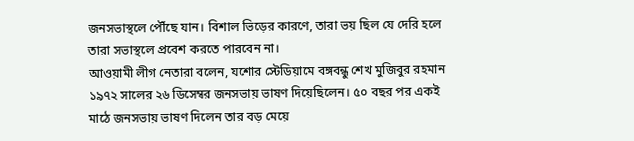জনসভাস্থলে পৌঁছে যান। বিশাল ভিড়ের কারণে, তারা ভয় ছিল যে দেরি হলে তারা সভাস্থলে প্রবেশ করতে পারবেন না।
আওয়ামী লীগ নেতারা বলেন, যশোর স্টেডিয়ামে বঙ্গবন্ধু শেখ মুজিবুর রহমান ১৯৭২ সালের ২৬ ডিসেম্বর জনসভায় ভাষণ দিয়েছিলেন। ৫০ বছর পর একই মাঠে জনসভায় ভাষণ দিলেন তার বড় মেয়ে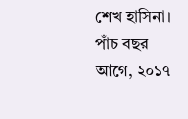শেখ হাসিনা। পাঁচ বছর আগে, ২০১৭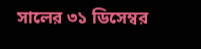সালের ৩১ ডিসেম্বর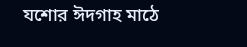যশোর ঈদগাহ মাঠে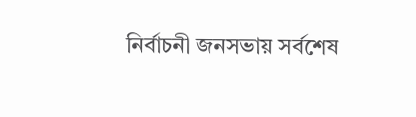নির্বাচনী জনসভায় সর্বশেষ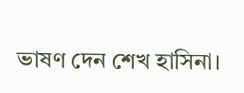ভাষণ দেন শেখ হাসিনা।